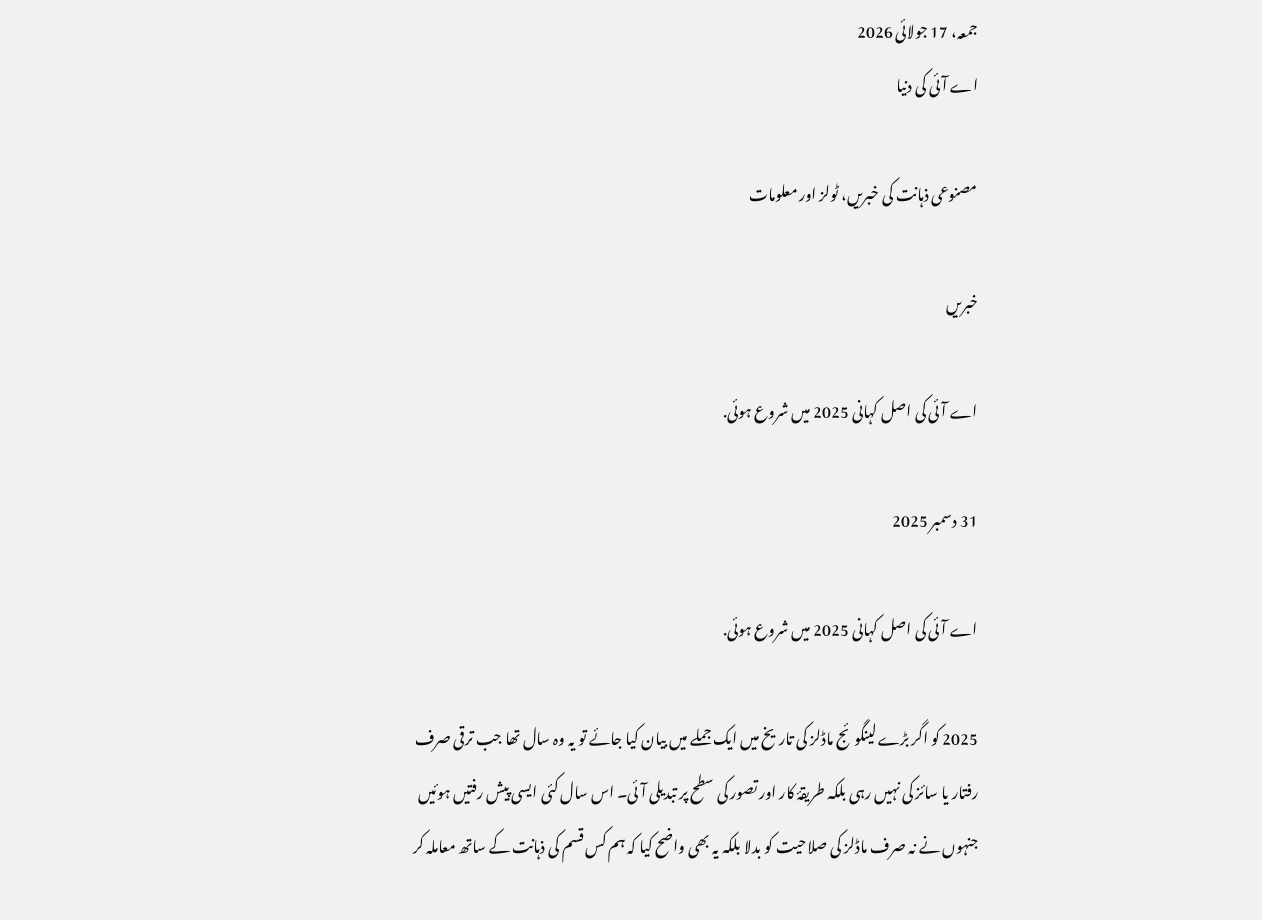جمعہ، 17 جولائی 2026
اے آئی کی دنیا

مصنوعی ذہانت کی خبریں، ٹولز اور معلومات

خبریں

اے آئی کی اصل کہانی 2025 میں شروع ہوئی.

31 دسمبر 2025

اے آئی کی اصل کہانی 2025 میں شروع ہوئی.

2025 کو اگر بڑے لینگوئج ماڈلز کی تاریخ میں ایک جملے میں بیان کیا جائے تو یہ وہ سال تھا جب ترقی صرف رفتار یا سائز کی نہیں رہی بلکہ طریقۂ کار اور تصور کی سطح پر تبدیلی آئی۔ اس سال کئی ایسی پیش رفتیں ہوئیں جنہوں نے نہ صرف ماڈلز کی صلاحیت کو بدلا بلکہ یہ بھی واضح کیا کہ ہم کس قسم کی ذہانت کے ساتھ معاملہ کر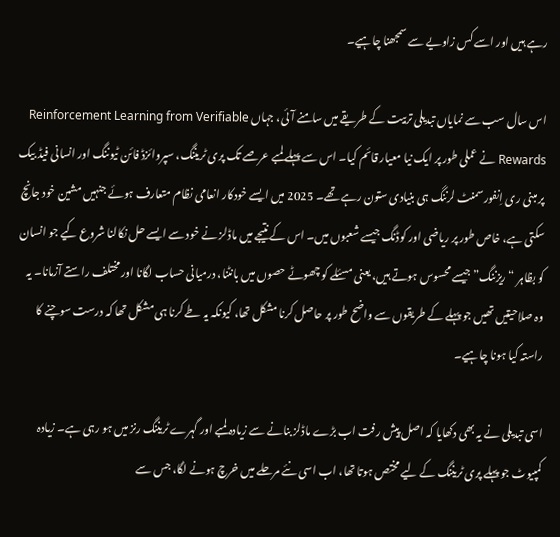رہے ہیں اور اسے کس زاویے سے سمجھنا چاہیے۔

اس سال سب سے نمایاں تبدیلی تربیت کے طریقے میں سامنے آئی، جہاں Reinforcement Learning from Verifiable Rewards نے عملی طور پر ایک نیا معیار قائم کیا۔ اس سے پہلے لمبے عرصے تک پری ٹریننگ، سپروائزڈ فائن ٹیوننگ اور انسانی فیڈ بیک پر مبنی ری اِنفورسمنٹ لرننگ ہی بنیادی ستون رہے تھے۔ 2025 میں ایسے خودکار انعامی نظام متعارف ہوئے جنہیں مشین خود جانچ سکتی ہے، خاص طور پر ریاضی اور کوڈنگ جیسے شعبوں میں۔ اس کے نتیجے میں ماڈلز نے خود سے ایسے حل نکالنا شروع کیے جو انسان کو بظاہر “ریزننگ” جیسے محسوس ہوتے ہیں، یعنی مسئلے کو چھوٹے حصوں میں بانٹنا، درمیانی حساب لگانا اور مختلف راستے آزمانا۔ یہ وہ صلاحیتیں تھیں جو پہلے کے طریقوں سے واضح طور پر حاصل کرنا مشکل تھا، کیونکہ یہ طے کرنا ہی مشکل تھا کہ درست سوچنے کا راستہ کیا ہونا چاہیے۔

اسی تبدیلی نے یہ بھی دکھایا کہ اصل پیش رفت اب بڑے ماڈلز بنانے سے زیادہ لمبے اور گہرے ٹریننگ رنز میں ہو رہی ہے۔ زیادہ کمپیوٹ جو پہلے پری ٹریننگ کے لیے مختص ہوتا تھا، اب اسی نئے مرحلے میں خرچ ہونے لگا، جس سے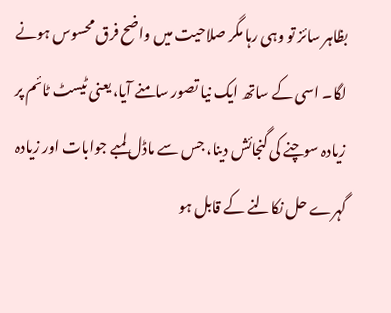بظاہر سائز تو وہی رہا مگر صلاحیت میں واضح فرق محسوس ہونے لگا۔ اسی کے ساتھ ایک نیا تصور سامنے آیا، یعنی ٹیسٹ ٹائم پر زیادہ سوچنے کی گنجائش دینا، جس سے ماڈل لمبے جوابات اور زیادہ گہرے حل نکالنے کے قابل ہو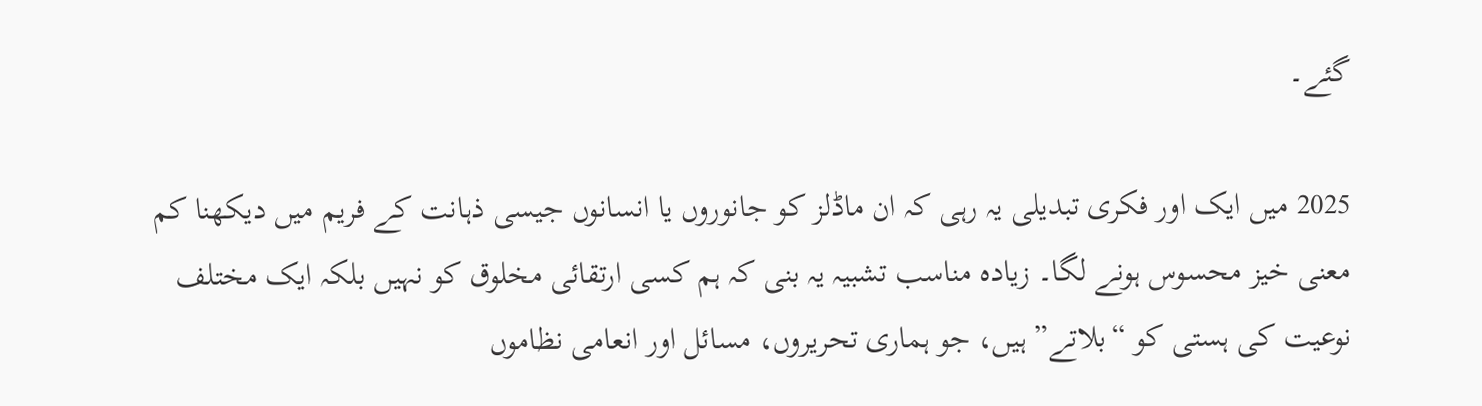گئے۔

2025 میں ایک اور فکری تبدیلی یہ رہی کہ ان ماڈلز کو جانوروں یا انسانوں جیسی ذہانت کے فریم میں دیکھنا کم معنی خیز محسوس ہونے لگا۔ زیادہ مناسب تشبیہ یہ بنی کہ ہم کسی ارتقائی مخلوق کو نہیں بلکہ ایک مختلف نوعیت کی ہستی کو “بلاتے” ہیں، جو ہماری تحریروں، مسائل اور انعامی نظاموں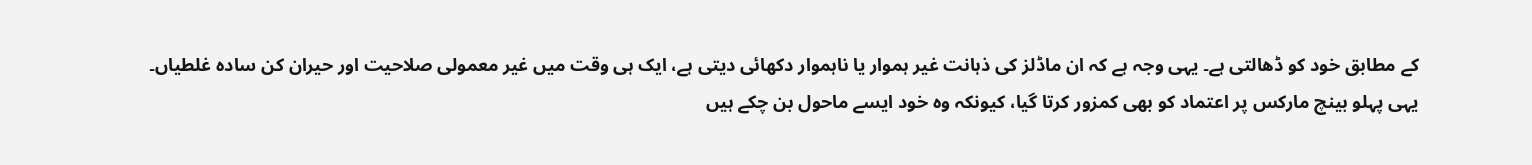کے مطابق خود کو ڈھالتی ہے۔ یہی وجہ ہے کہ ان ماڈلز کی ذہانت غیر ہموار یا ناہموار دکھائی دیتی ہے، ایک ہی وقت میں غیر معمولی صلاحیت اور حیران کن سادہ غلطیاں۔ یہی پہلو بینچ مارکس پر اعتماد کو بھی کمزور کرتا گیا، کیونکہ وہ خود ایسے ماحول بن چکے ہیں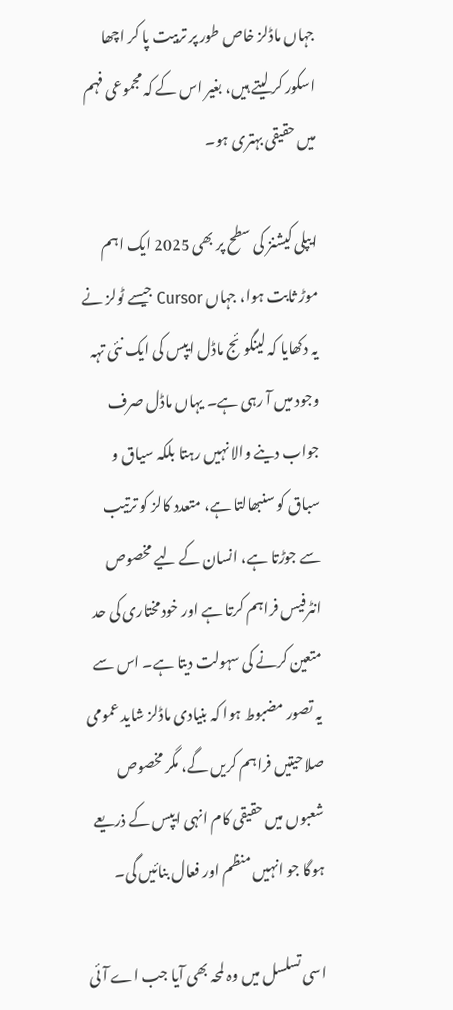جہاں ماڈلز خاص طور پر تربیت پا کر اچھا اسکور کر لیتے ہیں، بغیر اس کے کہ مجموعی فہم میں حقیقی بہتری ہو۔

ایپلی کیشنز کی سطح پر بھی 2025 ایک اہم موڑ ثابت ہوا، جہاں Cursor جیسے ٹولز نے یہ دکھایا کہ لینگوئج ماڈل ایپس کی ایک نئی تہہ وجود میں آ رہی ہے۔ یہاں ماڈل صرف جواب دینے والا نہیں رہتا بلکہ سیاق و سباق کو سنبھالتا ہے، متعدد کالز کو ترتیب سے جوڑتا ہے، انسان کے لیے مخصوص انٹرفیس فراہم کرتا ہے اور خودمختاری کی حد متعین کرنے کی سہولت دیتا ہے۔ اس سے یہ تصور مضبوط ہوا کہ بنیادی ماڈلز شاید عمومی صلاحیتیں فراہم کریں گے، مگر مخصوص شعبوں میں حقیقی کام انہی ایپس کے ذریعے ہوگا جو انہیں منظم اور فعال بنائیں گی۔

اسی تسلسل میں وہ لمحہ بھی آیا جب اے آئی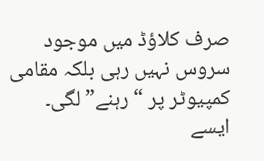صرف کلاؤڈ میں موجود سروس نہیں رہی بلکہ مقامی کمپیوٹر پر “رہنے” لگی۔ ایسے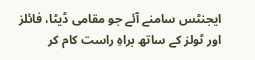ایجنٹس سامنے آئے جو مقامی ڈیٹا، فائلز اور ٹولز کے ساتھ براہِ راست کام کر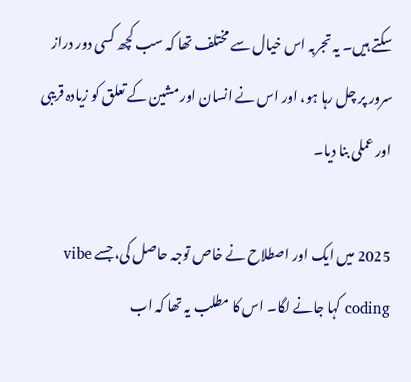سکتے ہیں۔ یہ تجربہ اس خیال سے مختلف تھا کہ سب کچھ کسی دور دراز سرور پر چل رہا ہو، اور اس نے انسان اور مشین کے تعلق کو زیادہ قریبی اور عملی بنا دیا۔

2025 میں ایک اور اصطلاح نے خاص توجہ حاصل کی، جسے vibe coding کہا جانے لگا۔ اس کا مطلب یہ تھا کہ اب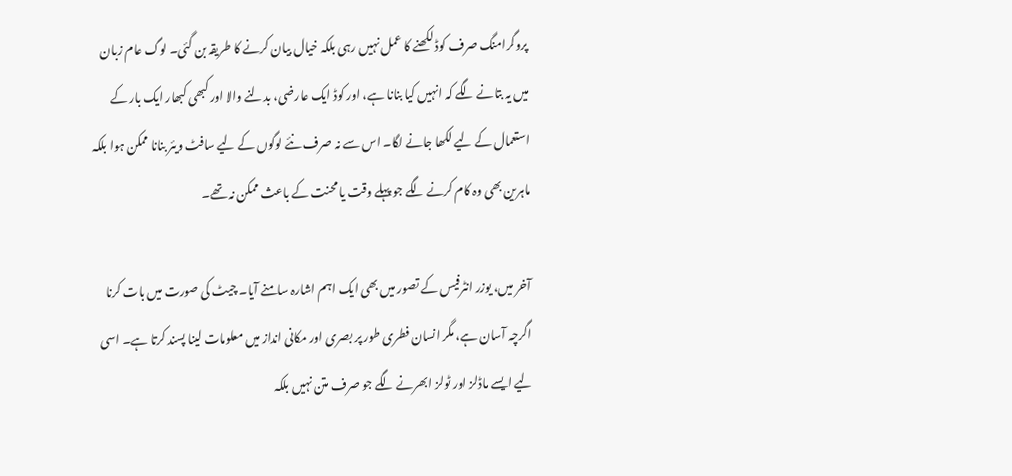پروگرامنگ صرف کوڈ لکھنے کا عمل نہیں رہی بلکہ خیال بیان کرنے کا طریقہ بن گئی۔ لوگ عام زبان میں یہ بتانے لگے کہ انہیں کیا بنانا ہے، اور کوڈ ایک عارضی، بدلنے والا اور کبھی کبھار ایک بار کے استعمال کے لیے لکھا جانے لگا۔ اس سے نہ صرف نئے لوگوں کے لیے سافٹ ویئر بنانا ممکن ہوا بلکہ ماہرین بھی وہ کام کرنے لگے جو پہلے وقت یا محنت کے باعث ممکن نہ تھے۔

آخر میں، یوزر انٹرفیس کے تصور میں بھی ایک اہم اشارہ سامنے آیا۔ چیٹ کی صورت میں بات کرنا اگرچہ آسان ہے، مگر انسان فطری طور پر بصری اور مکانی انداز میں معلومات لینا پسند کرتا ہے۔ اسی لیے ایسے ماڈلز اور ٹولز ابھرنے لگے جو صرف متن نہیں بلکہ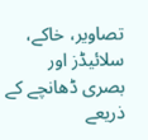تصاویر، خاکے، سلائیڈز اور بصری ڈھانچے کے ذریعے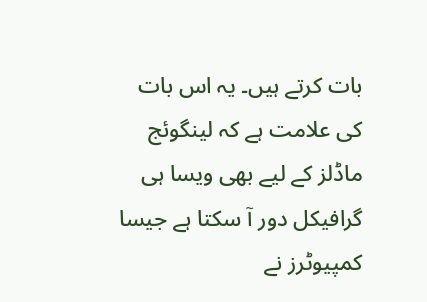بات کرتے ہیں۔ یہ اس بات کی علامت ہے کہ لینگوئج ماڈلز کے لیے بھی ویسا ہی گرافیکل دور آ سکتا ہے جیسا کمپیوٹرز نے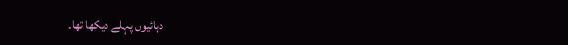دہائیوں پہلے دیکھا تھا۔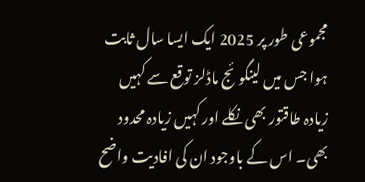مجموعی طور پر 2025 ایک ایسا سال ثابت ہوا جس میں لینگوئج ماڈلز توقع سے کہیں زیادہ طاقتور بھی نکلے اور کہیں زیادہ محدود بھی۔ اس کے باوجود ان کی افادیت واضح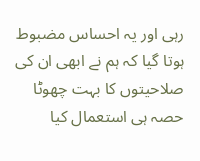رہی اور یہ احساس مضبوط ہوتا گیا کہ ہم نے ابھی ان کی صلاحیتوں کا بہت چھوٹا حصہ ہی استعمال کیا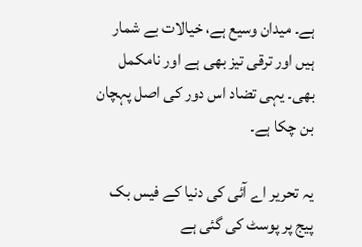ہے۔ میدان وسیع ہے، خیالات بے شمار ہیں اور ترقی تیز بھی ہے اور نامکمل بھی۔ یہی تضاد اس دور کی اصل پہچان بن چکا ہے۔

یہ تحریر اے آئی کی دنیا کے فیس بک پیج پر پوسٹ کی گئی ہے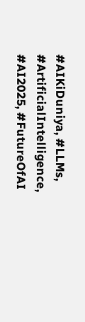#AIKiDuniya, #LLMs, #ArtificialIntelligence, #AI2025, #FutureOfAI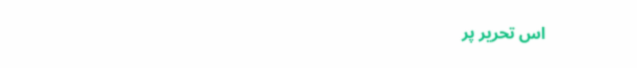اس تحریر پر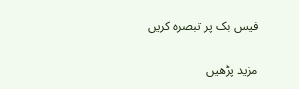فیس بک پر تبصرہ کریں

مزید پڑھیں